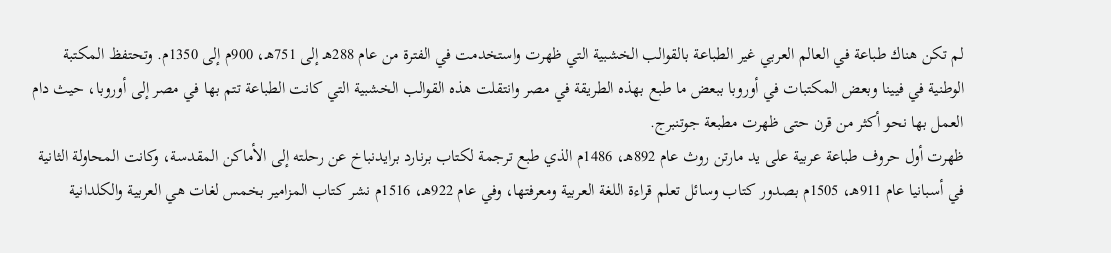لم تكن هناك طباعة في العالم العربي غير الطباعة بالقوالب الخشبية التي ظهرت واستخدمت في الفترة من عام 288هـ إلى 751هـ، 900م إلى 1350م. وتحتفظ المكتبة الوطنية في فيينا وبعض المكتبات في أوروبا ببعض ما طبع بهذه الطريقة في مصر وانتقلت هذه القوالب الخشبية التي كانت الطباعة تتم بها في مصر إلى أوروبا، حيث دام العمل بها نحو أكثر من قرن حتى ظهرت مطبعة جوتنبرج.
ظهرت أول حروف طباعة عربية على يد مارتن روث عام 892هـ، 1486م الذي طبع ترجمة لكتاب برنارد برايدنباخ عن رحلته إلى الأماكن المقدسة، وكانت المحاولة الثانية في أسبانيا عام 911هـ، 1505م بصدور كتاب وسائل تعلم قراءة اللغة العربية ومعرفتها، وفي عام 922هـ، 1516م نشر كتاب المزامير بخمس لغات هي العربية والكلدانية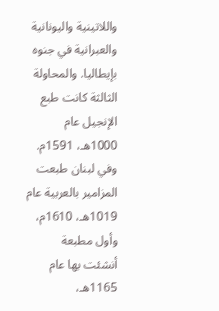واللاتينية واليونانية والعبرانية في جنوه بإيطاليا. والمحاولة الثالثة كانت طبع الإنجيل عام 1000هـ، 1591م. وفي لبنان طبعت المزامير بالعربية عام 1019هـ، 1610م، وأول مطبعة أنشئت بها عام 1165هـ،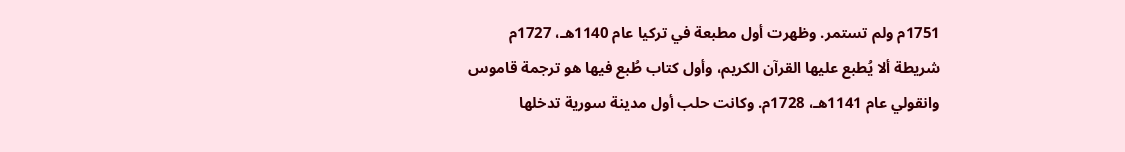1751م ولم تستمر. وظهرت أول مطبعة في تركيا عام 1140هـ، 1727م شريطة ألا يُطبع عليها القرآن الكريم، وأول كتاب طُبع فيها هو ترجمة قاموس وانقولي عام 1141هـ، 1728م. وكانت حلب أول مدينة سورية تدخلها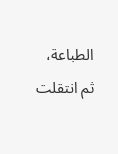الطباعة، ثم انتقلت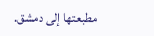مطبعتها إلى دمشق.